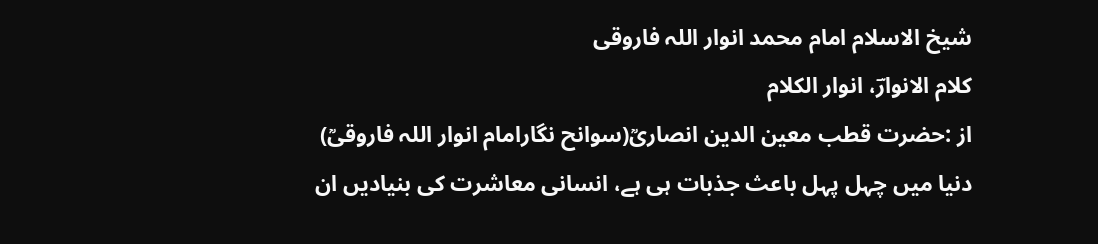شیخ الاسلام امام محمد انوار اللہ فاروقی
کلام الانوارؔ، انوار الکلام
از :حضرت قطب معین الدین انصاریؒ(سوانح نگارامام انوار اللہ فاروقیؒ)
دنیا میں چہل پہل باعث جذبات ہی ہے، انسانی معاشرت کی بنیادیں ان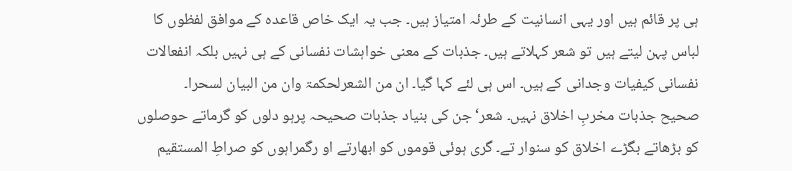ہی پر قائم ہیں اور یہی انسانیت کے طرئہ امتیاز ہیں۔ جب یہ ایک خاص قاعدہ کے موافق لفظوں کا لباس پہن لیتے ہیں تو شعر کہلاتے ہیں۔ جذبات کے معنی خواہشات نفسانی کے ہی نہیں بلکہ انفعالات نفسانی کیفیات وجدانی کے ہیں۔ اس ہی لئے کہا گیا۔ ان من الشعرلحکمۃ وان من البیان لسحرا۔
صحیح جذبات مخربِ اخلاق نہیں۔ شعر‘ جن کی بنیاد جذبات صحیحہ پرہو دلوں کو گرماتے حوصلوں کو بڑھاتے بگڑے اخلاق کو سنوار تے۔ گری ہوئی قوموں کو ابھارتے او رگمراہوں کو صراطِ المستقیم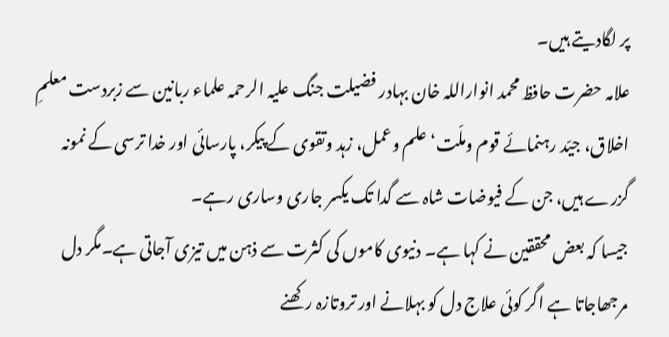پر لگادیتے ہیں۔
علامہ حضرت حافظ محمد انواراللہ خان بہادر فضیلت جنگ علیہ الرحمہ علماء ربانین سے زبردست معلمِ اخلاق، جیّد رہنمائے قوم وملّت‘ علم وعمل، زہد وتقوی کے پیکر، پارسائی اور خدا ترسی کے نمونہ گزرے ہیں، جن کے فیوضات شاہ سے گدا تک یکسر جاری وساری رہے۔
جیسا کہ بعض محققین نے کہا ہے۔ دنیوی کاموں کی کثرت سے ذہن میں تیزی آجاتی ہے۔مگر دل مرجھاجاتا ہے اگر کوئی علاج دل کو بہلانے اور تروتازہ رکھنے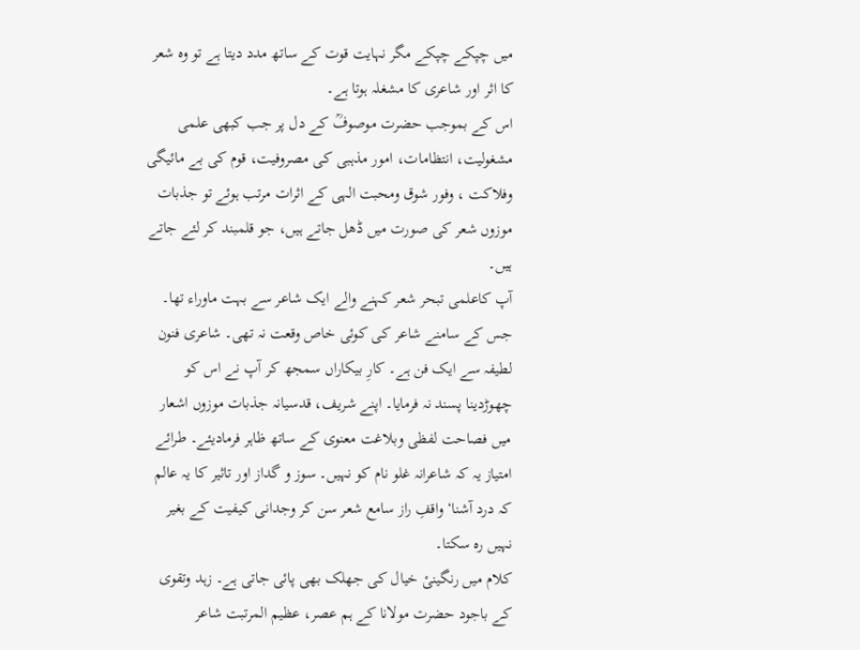میں چپکے چپکے مگر نہایت قوت کے ساتھ مدد دیتا ہے تو وہ شعر کا اثر اور شاعری کا مشغلہ ہوتا ہے۔
اس کے بموجب حضرت موصوفؒ کے دل پر جب کبھی علمی مشغولیت، انتظامات، امور مذہبی کی مصروفیت، قوم کی بے مائیگی وفلاکت ، وفور شوق ومحبت الہی کے اثرات مرتب ہوئے تو جذبات موزوں شعر کی صورت میں ڈھل جاتے ہیں، جو قلمبند کر لئے جاتے ہیں۔
آپ کاعلمی تبحر شعر کہنے والے ایک شاعر سے بہت ماوراء تھا۔ جس کے سامنے شاعر کی کوئی خاص وقعت نہ تھی۔ شاعری فنون لطیفہ سے ایک فن ہے۔ کارِ بیکاراں سمجھ کر آپ نے اس کو چھوڑدینا پسند نہ فرمایا۔ اپنے شریف، قدسیانہ جذبات موزوں اشعار میں فصاحت لفظی وبلاغت معنوی کے ساتھ ظاہر فرمادیئے۔ طرائے امتیاز یہ کہ شاعرانہ غلو نام کو نہیں۔ سوز و گداز اور تاثیر کا یہ عالم کہ درد آشنا‘ واقفِ راز سامع شعر سن کر وجدانی کیفیت کے بغیر نہیں رہ سکتا۔
کلام میں رنگینیٔ خیال کی جھلک بھی پائی جاتی ہے۔ زہد وتقوی کے باجود حضرت مولانا کے ہم عصر، عظیم المرتبت شاعر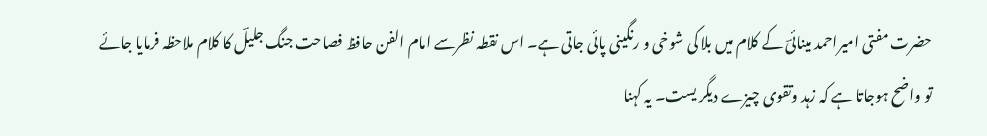حضرت مفتی امیراحمد مینائیؔ کے کلام میں بلا کی شوخی و رنگینی پائی جاتی ہے۔ اس نقطہ نظرسے امام الفن حافظ فصاحت جنگ جلیلؔ کا کلام ملاحظہ فرمایا جائے تو واضح ہوجاتا ہے کہ زہد وتقوی چیزے دیگر یست۔ یہ کہنا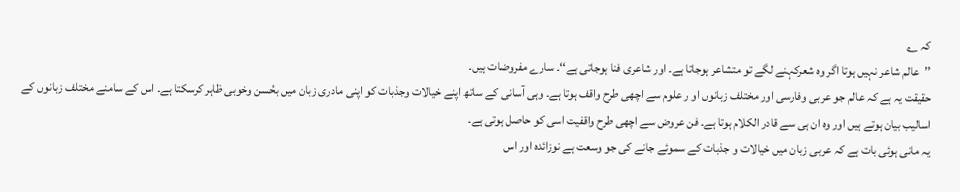کہ ؎
’’عالم شاعر نہیں ہوتا اگر وہ شعرکہنے لگے تو متشاعر ہوجاتا ہے۔ اور شاعری فنا ہوجاتی ہے‘‘۔ سارے مفروضات ہیں۔
حقیقت یہ ہے کہ عالم جو عربی وفارسی اور مختلف زبانوں او ر علوم سے اچھی طرح واقف ہوتا ہے۔ وہی آسانی کے ساتھ اپنے خیالات وجذبات کو اپنی مادری زبان میں بحُسن وخوبی ظاہر کرسکتا ہے۔ اس کے سامنے مختلف زبانوں کے اسالیب بیان ہوتے ہیں اور وہ ان ہی سے قادر الکلام ہوتا ہے۔ فن عروض سے اچھی طرح واقفیت اسی کو حاصل ہوتی ہے۔
یہ مانی ہوئی بات ہے کہ عربی زبان میں خیالات و جذبات کے سموئے جانے کی جو وسعت ہے نوزائدہ اور اس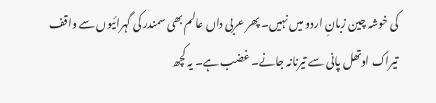کی خوشہ چین زبانِ اردو میں نہیں۔ پھر عربی داں عالم بھی سمندر کی گہرائیوں سے واقف تیراک اوتھل پانی سے تیرنانہ جانے۔ غضب ہے۔ یہ کچھ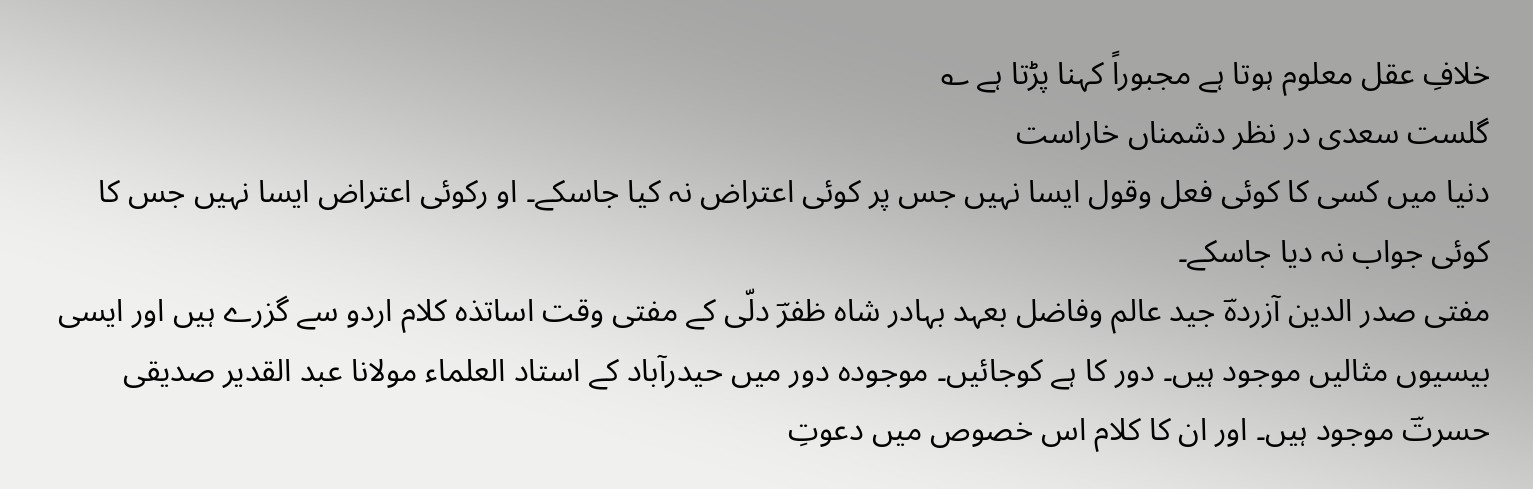خلافِ عقل معلوم ہوتا ہے مجبوراً کہنا پڑتا ہے ؎
گلست سعدی در نظر دشمناں خاراست
دنیا میں کسی کا کوئی فعل وقول ایسا نہیں جس پر کوئی اعتراض نہ کیا جاسکے۔ او رکوئی اعتراض ایسا نہیں جس کا کوئی جواب نہ دیا جاسکے۔
مفتی صدر الدین آزردہؔ جید عالم وفاضل بعہد بہادر شاہ ظفرؔ دلّی کے مفتی وقت اساتذہ کلام اردو سے گزرے ہیں اور ایسی بیسیوں مثالیں موجود ہیں۔ دور کا ہے کوجائیں۔ موجودہ دور میں حیدرآباد کے استاد العلماء مولانا عبد القدیر صدیقی حسرتؔ موجود ہیں۔ اور ان کا کلام اس خصوص میں دعوتِ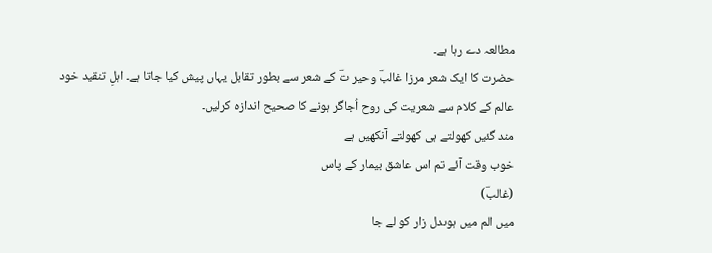مطالعہ دے رہا ہے۔
حضرت کا ایک شعر مرزا غالبؔ وحیر تؔ کے شعر سے بطور تقابل یہاں پیش کیا جاتا ہے۔ اہلِ تنقید خود عالم کے کلام سے شعریت کی روح اُجاگر ہونے کا صحیح اندازہ کرلیں۔
مند گئیں کھولتے ہی کھولتے آنکھیں ہے
خوب وقت آئے تم اس عاشق بیمار کے پاس
(غالبؔ)
میں الم میں ہوںدل زار کو لے جا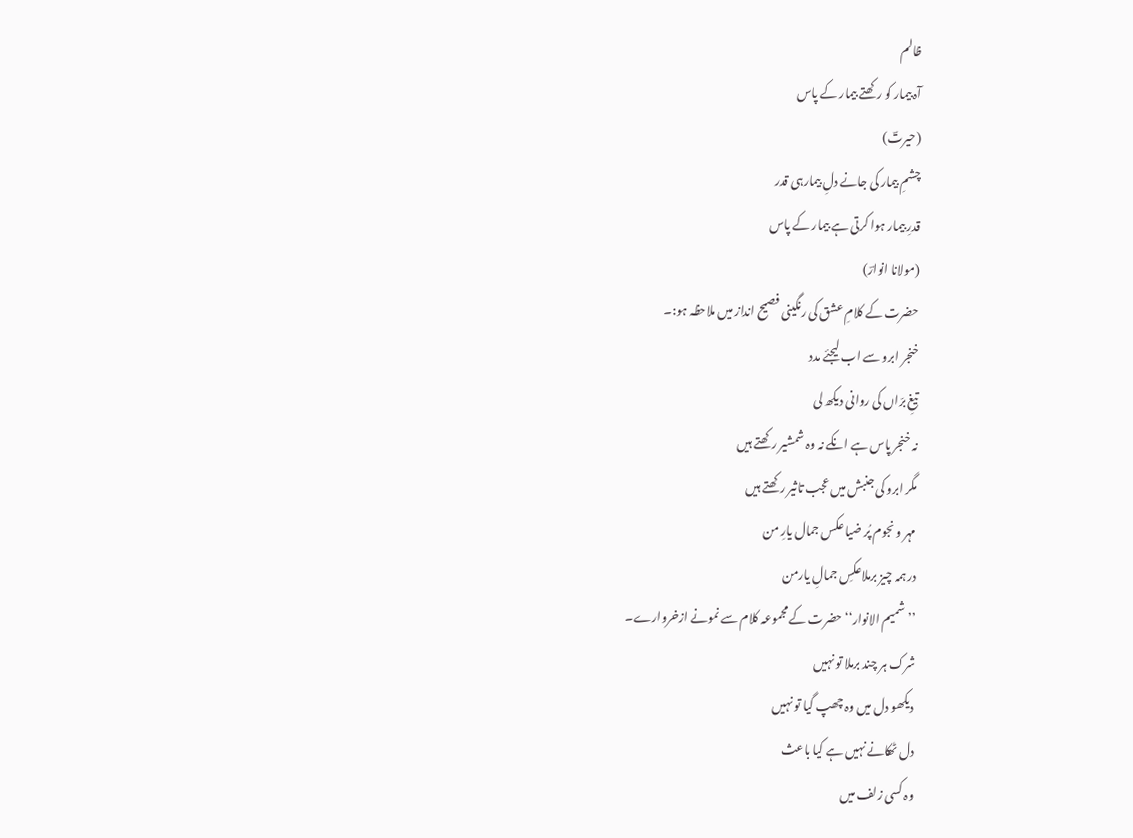ظالم
آہ بیمار کو رکھتے بیمار کے پاس
(حیرتؔ)
چشمِ بیمار کی جانے دلِ بیمارہی قدر
قدرِ بیمار ہوا کرتی ہے بیمار کے پاس
(مولانا انوارؔ)
حضرت کے کلامِ عشق کی رنگینی فصیح انداز میں ملاحظہ ہو:۔
خنجر ابرو سے اب لیجئے مدد
تیغِ برّاں کی روانی دیکھ لی
نہ خنجر پاس ہے انکے نہ وہ شمشیر رکھتے ہیں
مگر ابرو کی جنبش میں عجب تاثیر رکھتے ہیں
مہر و نجوم پُر ضیا عکس جمال یارِ من
درہمہ چیز برملاعکسِ جمالِ یارمن
’’شمیم الانوار‘‘ حضرت کے مجموعہ کلام سے نمونے ازخروارے۔
شرک ہر چند برملا تو نہیں
دیکھو دل میں وہ چھپ گیا تو نہیں
دل ٹھکانے نہیں ہے کیا باعث
وہ کسی زلف میں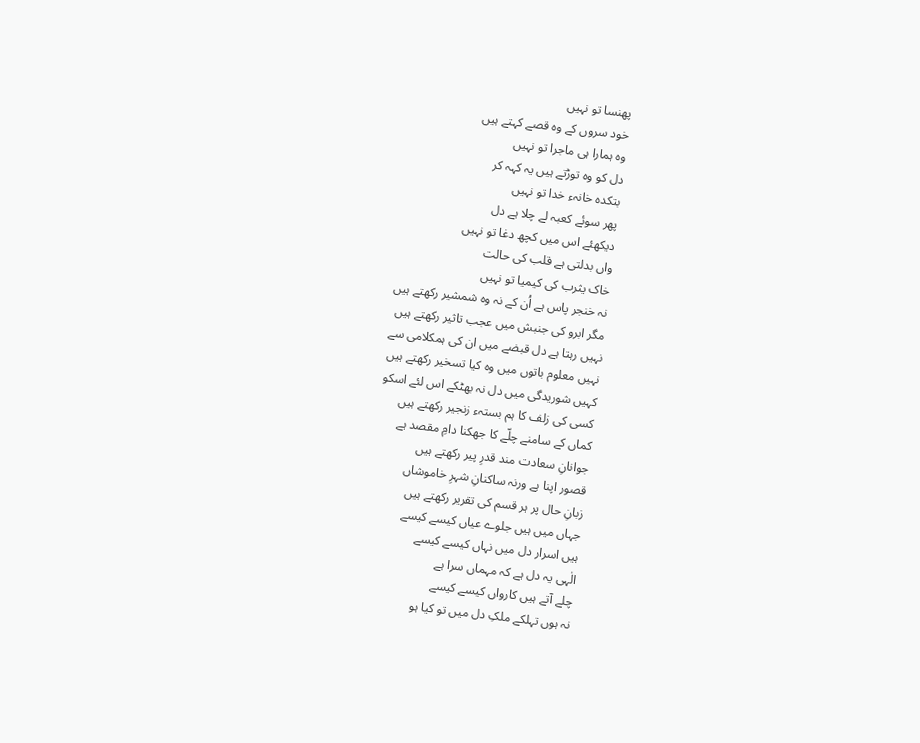پھنسا تو نہیں
خود سروں کے وہ قصے کہتے ہیں
وہ ہمارا ہی ماجرا تو نہیں
دل کو وہ توڑتے ہیں یہ کہہ کر
بتکدہ خانہء خدا تو نہیں
پھر سوئے کعبہ لے چلا ہے دل
دیکھئے اس میں کچھ دغا تو نہیں
واں بدلتی ہے قلب کی حالت
خاک یثرب کی کیمیا تو نہیں
نہ خنجر پاس ہے اُن کے نہ وہ شمشیر رکھتے ہیں
مگر ابرو کی جنبش میں عجب تاثیر رکھتے ہیں
نہیں رہتا ہے دل قبضے میں ان کی ہمکلامی سے
نہیں معلوم باتوں میں وہ کیا تسخیر رکھتے ہیں
کہیں شوریدگی میں دل نہ بھٹکے اس لئے اسکو
کسی کی زلف کا ہم بستہء زنجیر رکھتے ہیں
کماں کے سامنے چلّے کا جھکنا دامِ مقصد ہے
جوانانِ سعادت مند قدرِ پیر رکھتے ہیں
قصور اپنا ہے ورنہ ساکنانِ شہرِ خاموشاں
زبانِ حال پر ہر قسم کی تقریر رکھتے ہیں
جہاں میں ہیں جلوے عیاں کیسے کیسے
ہیں اسرار دل میں نہاں کیسے کیسے
الٰہی یہ دل ہے کہ مہماں سرا ہے
چلے آتے ہیں کارواں کیسے کیسے
نہ ہوں تہلکے ملکِ دل میں تو کیا ہو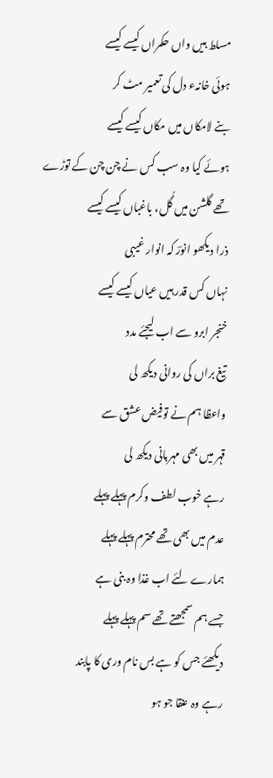مسلط ہیں واں حکمراں کیسے کیسے
ہوئی خانہء دل کی تعمیر مٹ کر
بنے لامکاں میں مکاں کیسے کیسے
ہوئے کیا وہ سب کس نے چن چن کے توڑے
تھے گلشن میں گُل، باغباں کیسے کیسے
ذرا دیکھو انورؔ کہ انوار غیبی
نہاں کس قدر ہیں عیاں کیسے کیسے
خنجر ابرو سے اب لیجئے مدد
تیغ براں کی روانی دیکھ لی
واعظا ہم نے توفیض عشق سے
قہر میں بھی مہربانی دیکھ لی
رہے خوب لطف وکرم پہلے پہلے
عدم میں بھی تھے محترم پہلے پہلے
ہمارے لئے اب غذا وہ بنی ہے
جسے ہم سمجھتے تھے سم پہلے پہلے
دیکھئے جس کو ہے بس نام وری کا پابند
رہے وہ عنقا جو ہو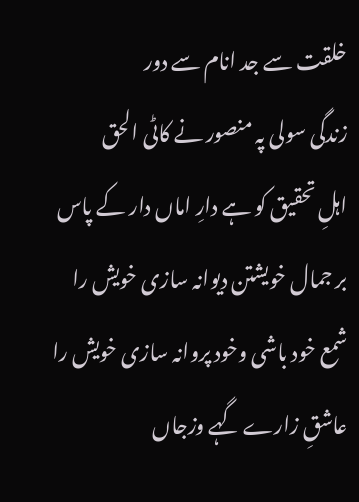خلقت سے جد انام سے دور
زندگی سولی پہ منصور نے کاٹی الحق
اہلِ تحقیق کو ہے دارِ اماں دار کے پاس
بر جمال خویشتن دیوانہ سازی خویش را
شمع خود باشی وخود پروانہ سازی خویش را
عاشقِ زارے گہے وزجاں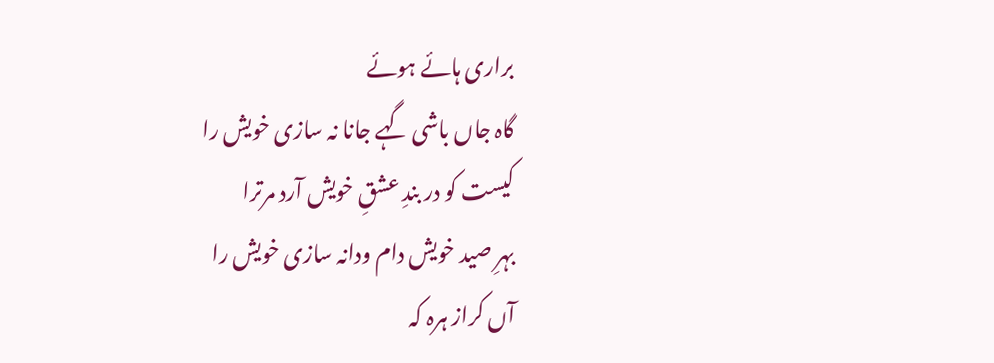براری ہائے ہوئے
گاہ جاں باشی گہے جانا نہ سازی خویش را
کیست کو در بندِ عشقِ خویش آرد مرترا
بہرِ صید خویش دام ودانہ سازی خویش را
آں کراز ہرہ کہ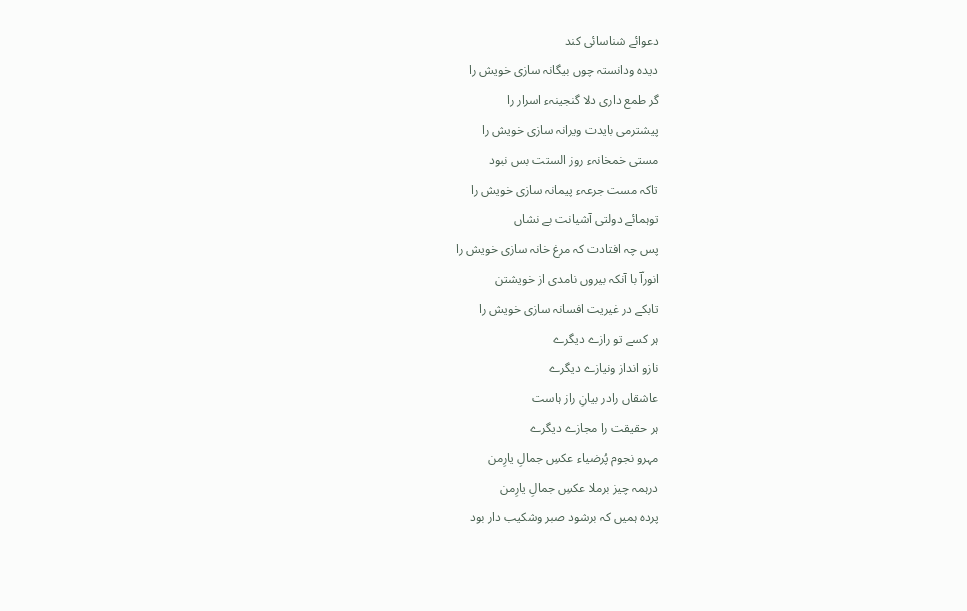دعوائے شناسائی کند
دیدہ ودانستہ چوں بیگانہ سازی خویش را
گر طمع داری دلا گنجینہء اسرار را
پیشترمی بایدت ویرانہ سازی خویش را
مستی خمخانہء روز الستت بس نبود
تاکہ مست جرعہء پیمانہ سازی خویش را
توہمائے دولتی آشیانت بے نشاں
پس چہ افتادت کہ مرغ خانہ سازی خویش را
انوراؔ با آنکہ بیروں نامدی از خویشتن
تابکے در غیریت افسانہ سازی خویش را
ہر کسے تو رازے دیگرے
نازو انداز ونیازے دیگرے
عاشقاں رادر بیانِ راز ہاست
ہر حقیقت را مجازے دیگرے
مہرو نجوم پُرضیاء عکسِ جمالِ یارِمن
درہمہ چیز برملا عکسِ جمالِ یارِمن
پردہ ہمیں کہ برشود صبر وشکیب دار بود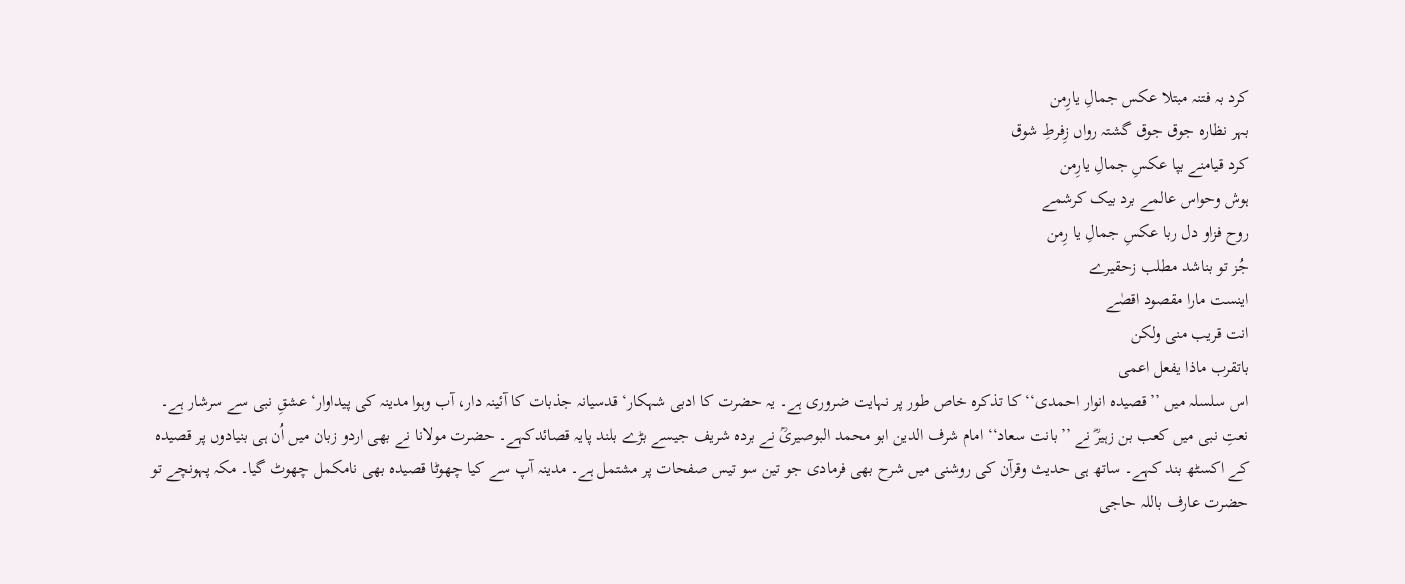کرد بہ فتنہ مبتلا عکس جمالِ یارِمن
بہر نظارہ جوق جوق گشتہ رواں زِفرطِ شوق
کرد قیامنے بپا عکسِ جمالِ یارِمن
ہوش وحواس عالمے برد بیک کرشمے
روح فزاو دل ربا عکسِ جمالِ یا رِمن
جُز تو بناشد مطلب زحقیرے
اینست مارا مقصود اقصٰے
انت قریب منی ولکن
باتقرب ماذا یفعل اعمی
اس سلسلہ میں ’’قصیدہ انوار احمدی‘‘ کا تذکرہ خاص طور پر نہایت ضروری ہے۔ یہ حضرت کا ادبی شہکار‘ قدسیانہ جذبات کا آئینہ دار، آب وہوا مدینہ کی پیداوار‘ عشقِ نبی سے سرشار ہے۔ نعتِ نبی میں کعب بن زہیرؓ نے ’’بانت سعاد‘‘ امام شرف الدین ابو محمد البوصیریؒ نے بردہ شریف جیسے بڑے بلند پایہ قصائدکہے۔ حضرت مولانا نے بھی اردو زبان میں اُن ہی بنیادوں پر قصیدہ کے اکسٹھ بند کہے۔ ساتھ ہی حدیث وقرآن کی روشنی میں شرح بھی فرمادی جو تین سو تیس صفحات پر مشتمل ہے۔ مدینہ آپ سے کیا چھوٹا قصیدہ بھی نامکمل چھوٹ گیا۔ مکہ پہونچے تو حضرت عارف باللہ حاجی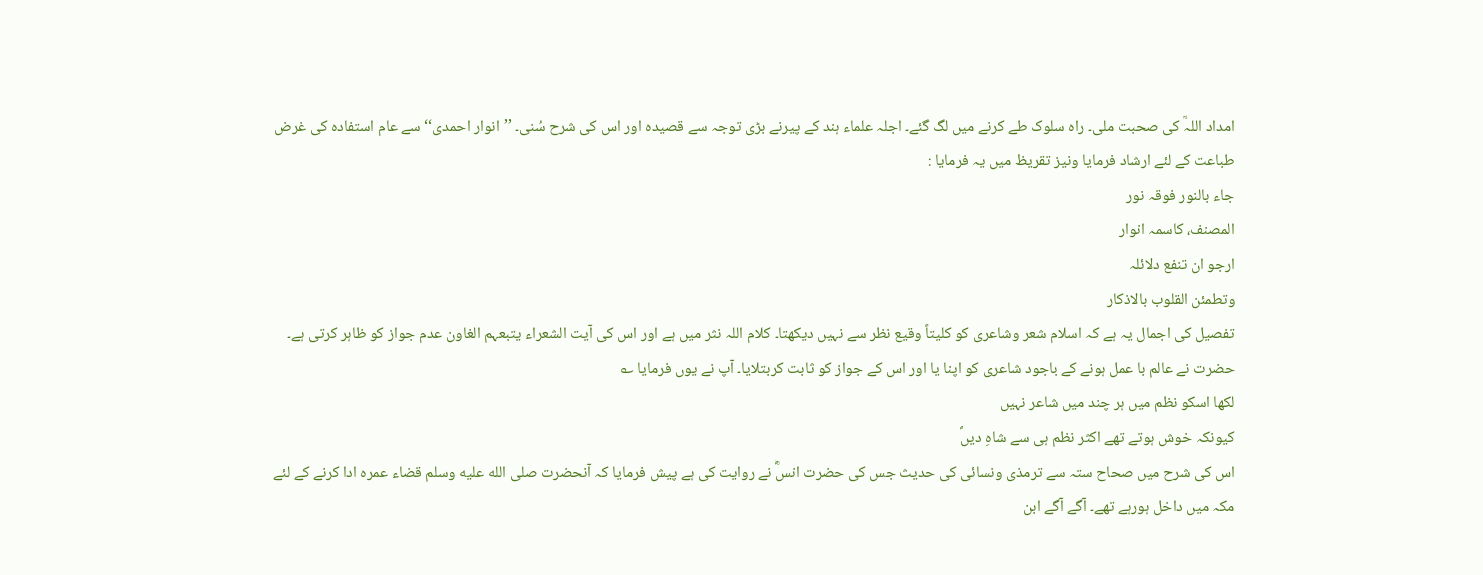امداد اللہؒ کی صحبت ملی۔ راہ سلوک طے کرنے میں لگ گئے۔ اجلہ علماء ہند کے پیرنے بڑی توجہ سے قصیدہ اور اس کی شرح سُنی۔ ’’انوار احمدی‘‘ سے عام استفادہ کی غرض طباعت کے لئے ارشاد فرمایا ونیز تقریظ میں یہ فرمایا :
جاء بالنور فوقہ نور
المصنف، کاسمہ انوار
ارجو ان تنفع دلائلہ
وتطمئن القلوب بالاذکار
تفصیل کی اجمال یہ ہے کہ اسلام شعر وشاعری کو کلیتاً وقیع نظر سے نہیں دیکھتا۔ کلام اللہ نثر میں ہے اور اس کی آیت الشعراء یتبعہم الغاون عدم جواز کو ظاہر کرتی ہے۔ حضرت نے عالم با عمل ہونے کے باجود شاعری کو اپنا یا اور اس کے جواز کو ثابت کربتلایا۔ آپ نے یوں فرمایا ؎
لکھا اسکو نظم میں ہر چند میں شاعر نہیں
کیونکہ خوش ہوتے تھے اکثر نظم ہی سے شاہِ دیںؐ
اس کی شرح میں صحاح ستہ سے ترمذی ونسائی کی حدیث جس کی حضرت انسؓ نے روایت کی ہے پیش فرمایا کہ آنحضرت صلى الله عليه وسلم قضاء عمرہ ادا کرنے کے لئے مکہ میں داخل ہورہے تھے۔ آگے آگے ابن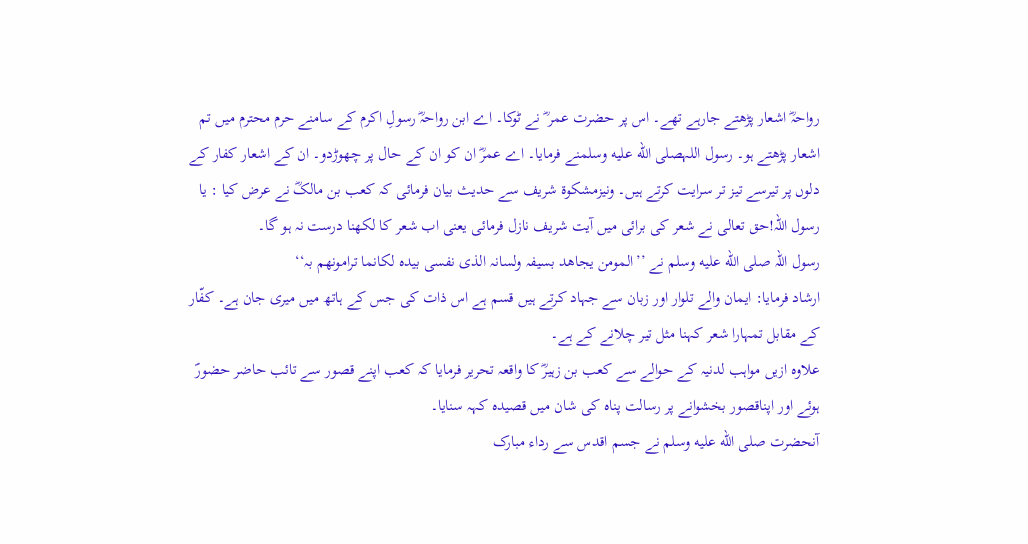رواحہؓ اشعار پڑھتے جارہے تھے۔ اس پر حضرت عمر ؓ نے ٹوکا۔ اے ابن رواحہؓ رسولِ اکرم کے سامنے حرم محترم میں تم اشعار پڑھتے ہو۔ رسول اللہصلى الله عليه وسلمنے فرمایا۔ اے عمرؓ ان کو ان کے حال پر چھوڑدو۔ ان کے اشعار کفار کے دلوں پر تیرسے تیز تر سرایت کرتے ہیں۔ ونیزمشکوۃ شریف سے حدیث بیان فرمائی کہ کعب بن مالکؓ نے عرض کیا : یا رسول اللہ!حق تعالی نے شعر کی برائی میں آیت شریف نازل فرمائی یعنی اب شعر کا لکھنا درست نہ ہو گا۔
رسول اللہ صلى الله عليه وسلم نے ’’المومن یجاھد بسیفہ ولسانہ الذی نفسی بیدہ لکانما ترامونھم بہ‘‘
ارشاد فرمایا: ایمان والے تلوار اور زبان سے جہاد کرتے ہیں قسم ہے اس ذات کی جس کے ہاتھ میں میری جان ہے۔ کفّار کے مقابل تمہارا شعر کہنا مثل تیر چلانے کے ہے۔
علاوہ ازیں مواہب لدنیہ کے حوالے سے کعب بن زہیرؓ کا واقعہ تحریر فرمایا کہ کعب اپنے قصور سے تائب حاضر حضورؐ ہوئے اور اپناقصور بخشوانے پر رسالت پناہ کی شان میں قصیدہ کہہ سنایا۔
آنحضرت صلى الله عليه وسلم نے جسم اقدس سے رداء مبارک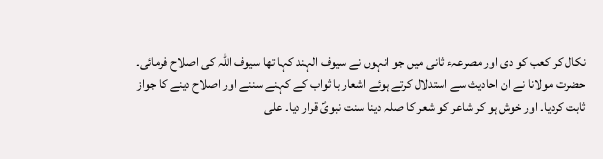نکال کر کعب کو دی اور مصرعہء ثانی میں جو انہوں نے سیوف الہند کہا تھا سیوف اللہ کی اصلاح فرمائی۔
حضرت مولانا نے ان احادیث سے استدلال کرتے ہوئے اشعار با ثواب کے کہنے سننے اور اصلاح دینے کا جواز ثابت کردیا۔ اور خوش ہو کر شاعر کو شعر کا صلہ دینا سنت نبویؐ قرار دیا۔ علی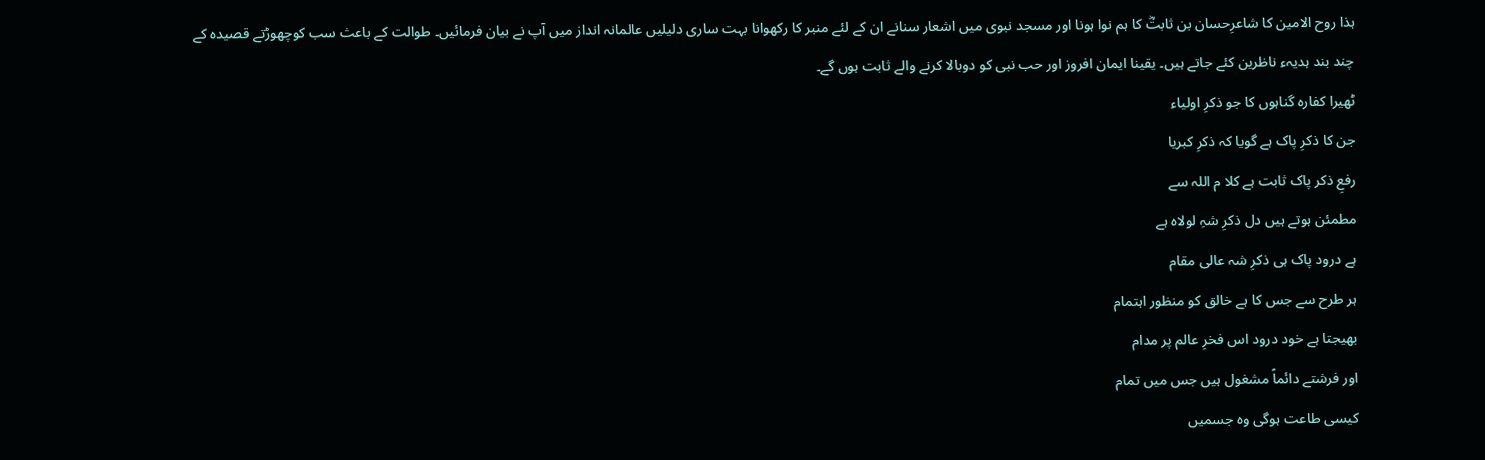ہذا روح الامین کا شاعرِحسان بن ثابتؓ کا ہم نوا ہونا اور مسجد نبوی میں اشعار سنانے ان کے لئے منبر کا رکھوانا بہت ساری دلیلیں عالمانہ انداز میں آپ نے بیان فرمائیں۔ طوالت کے باعث سب کوچھوڑتے قصیدہ کے چند بند ہدیہء ناظرین کئے جاتے ہیں۔ یقینا ایمان افروز اور حب نبی کو دوبالا کرنے والے ثابت ہوں گے۔
ٹھیرا کفارہ گناہوں کا جو ذکرِ اولیاء
جن کا ذکرِ پاک ہے گویا کہ ذکرِ کبریا
رفعِ ذکر پاک ثابت ہے کلا م اللہ سے
مطمئن ہوتے ہیں دل ذکرِ شہِ لولاہ ہے
ہے درود پاک ہی ذکرِ شہ عالی مقام
ہر طرح سے جس کا ہے خالق کو منظور اہتمام
بھیجتا ہے خود درود اس فخرِ عالم پر مدام
اور فرشتے دائماً مشغول ہیں جس میں تمام
کیسی طاعت ہوگی وہ جسمیں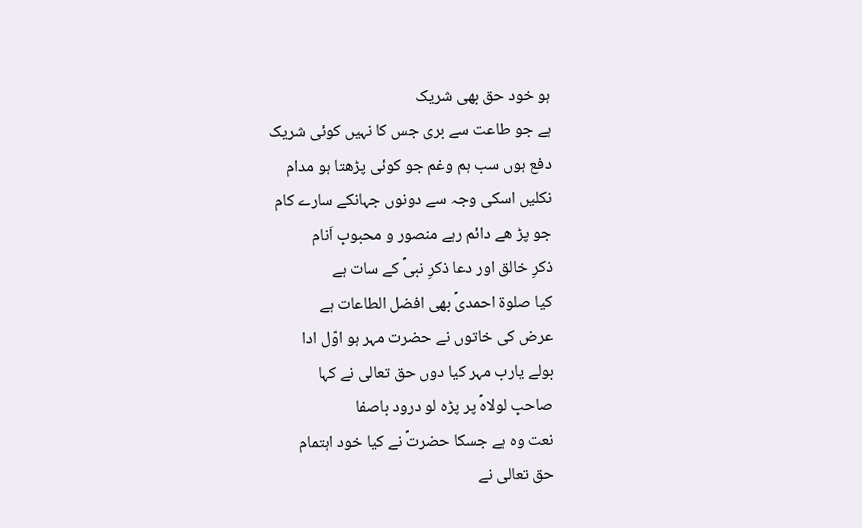ہو خود حق بھی شریک
ہے جو طاعت سے بری جس کا نہیں کوئی شریک
دفع ہوں سب ہم وغم جو کوئی پڑھتا ہو مدام
نکلیں اسکی وجہ سے دونوں جہانکے سارے کام
جو پڑ ھے دائم رہے منصور و محبوبِ اَنام
ذکرِ خالق اور دعا ذکرِ نبیؐ کے سات ہے
کیا صلوۃ احمدیؐ بھی افضل الطاعات ہے
عرض کی خاتوں نے حضرت مہر ہو اوّل ادا
بولے یارب مہر کیا دوں حق تعالی نے کہا
صاحبِ لولاہؐ پر پڑہ لو درود باصفا
نعت وہ ہے جسکا حضرتؐ نے کیا خود اہتمام
حق تعالی نے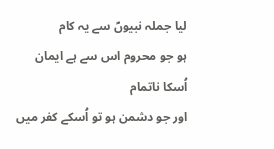لیا جملہ نبیوںؐ سے یہ کام
ہو جو محروم اس سے ہے ایمان اُسکا ناتمام
اور جو دشمن ہو تو اُسکے کفر میں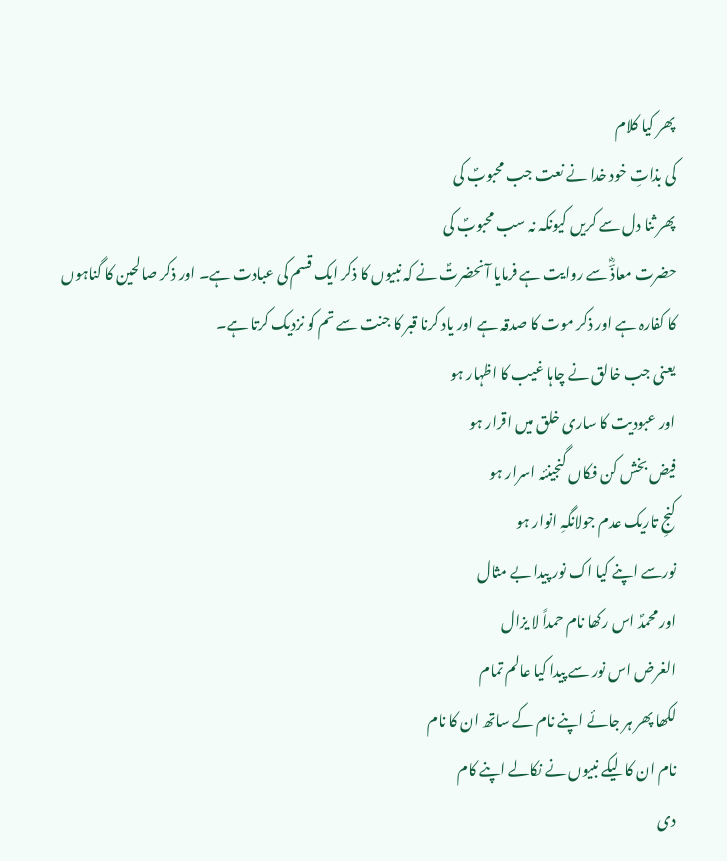پھر کیا کلام
کی بذاتِ خود خدا نے نعت جب محبوبؐ کی
پھر ثنا دل سے کریں کیونکہ نہ سب محبوبؐ کی
حضرت معاذؔؓ سے روایت ہے فرمایا آنحضرتؐ نے کہ نبیوں کا ذکر ایک قسم کی عبادت ہے۔ اور ذکر صالحین کا گناہوں کا کفارہ ہے اور ذکر موت کا صدقہ ہے اور یاد کرنا قبر کا جنت سے تم کو نزدیک کرتا ہے۔
یعنی جب خالق نے چاہا غیب کا اظہار ہو
اور عبودیت کا ساری خلق میں اقرار ہو
فیض بخش کن فکاں گنجینئہ اسرار ہو
کنجِ تاریک عدم جولانگہِ انوار ہو
نورسے اپنے کیا اک نور پیدا بے مثال
اور محمدؐ اس رکھا نام حمداً لا یزال
الغرض اس نور سے پیدا کیا عالم تمام
لکھا پھر ہر جائے اپنے نام کے ساتھ ان کا نام
نام ان کا لیکے نبیوں نے نکالے اپنے کام
دی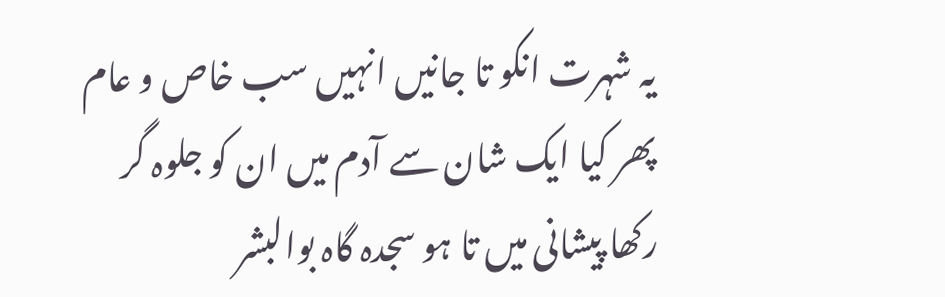یہ شہرت انکو تا جانیں انہیں سب خاص و عام
پھر کیا ایک شان سے آدم میں ان کو جلوہ گر
رکھا پیشانی میں تا ہو سجدہ گاہ بوالبشر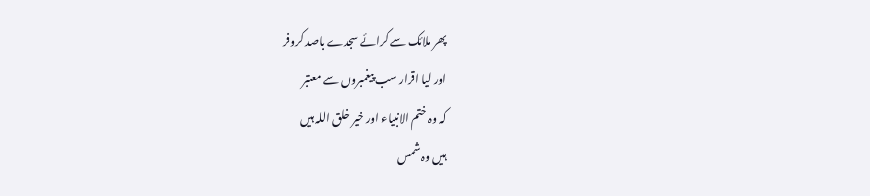پھر ملائک سے کرائے سجدے باصد کروفر
اور لیا اقرار سب پیغمبروں سے معتبر
کہ وہ ختم الانبیاء اور خیر خلق اللہ ہیں
ہیں وہ شمس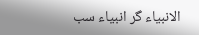الانبیاء گر انبیاء سب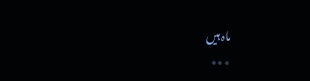ماہ ہیں
٭٭٭